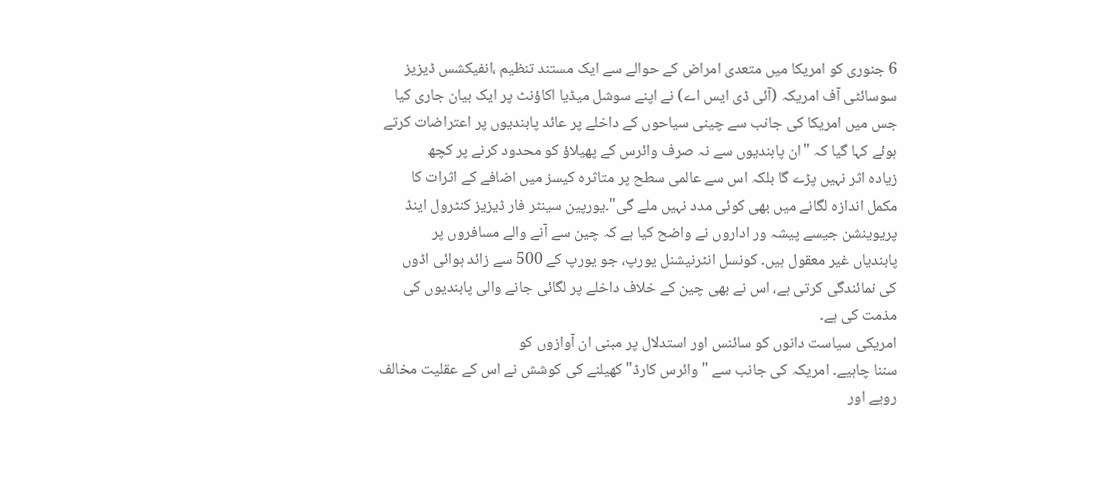6 جنوری کو امریکا میں متعدی امراض کے حوالے سے ایک مستند تنظیم ،انفیکشس ڈیزیز
سوسائٹی آف امریکہ (آئی ڈی ایس اے) نے اپنے سوشل میڈیا اکاؤنٹ پر ایک بیان جاری کیا
جس میں امریکا کی جانب سے چینی سیاحوں کے داخلے پر عائد پابندیوں پر اعتراضات کرتے
ہوئے کہا گیا کہ "ان پابندیوں سے نہ صرف وائرس کے پھیلاؤ کو محدود کرنے پر کچھ
زیادہ اثر نہیں پڑے گا بلکہ اس سے عالمی سطح پر متاثرہ کیسز میں اضافے کے اثرات کا
مکمل اندازہ لگانے میں بھی کوئی مدد نہیں ملے گی"۔یورپین سینٹر فار ڈیزیز کنٹرول اینڈ
پریوینشن جیسے پیشہ ور اداروں نے واضح کیا ہے کہ چین سے آنے والے مسافروں پر
پابندیاں غیر معقول ہیں۔ کونسل انٹرنیشنل یورپ، جو یورپ کے 500 سے زائد ہوائی اڈوں
کی نمائندگی کرتی ہے، اس نے بھی چین کے خلاف داخلے پر لگائی جانے والی پابندیوں کی
مذمت کی ہے۔
امریکی سیاست دانوں کو سائنس اور استدلال پر مبنی ان آوازوں کو
سننا چاہیے۔ امریکہ کی جانب سے "وائرس کارڈ" کھیلنے کی کوشش نے اس کے عقلیت مخالف
رویے اور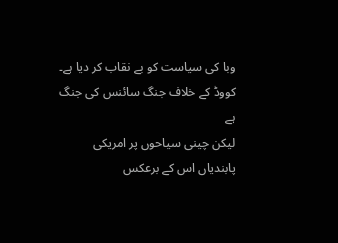وبا کی سیاست کو بے نقاب کر دیا ہے۔
کووڈ کے خلاف جنگ سائنس کی جنگ ہے
لیکن چینی سیاحوں پر امریکی پابندیاں اس کے برعکس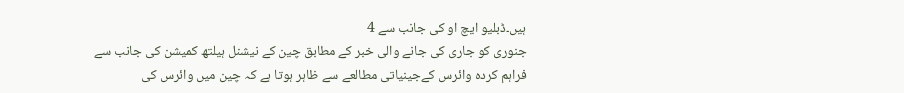ہیں۔ڈبلیو ایچ او کی جانب سے 4
جنوری کو جاری کی جانے والی خبر کے مطابق چین کے نیشنل ہیلتھ کمیشن کی جانب سے
فراہم کردہ وائرس کےجینیاتی مطالعے سے ظاہر ہوتا ہے کہ چین میں وائرس کی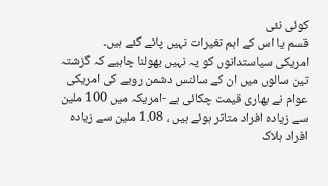کوئی نئی
قسم یا اس کے اہم تغیرات نہیں پائے گئے ہیں۔
امریکی سیاستدانوں کو یہ نہیں بھولنا چاہیے کہ گزشتہ تین سالوں میں ان کے سائنس دشمن رویے کی امریکی عوام نے بھاری قیمت چکائی ہے -امریکہ میں 100 ملین سے زیادہ افراد متاثر ہوئے ہیں ، 1.08 ملین سے زیادہ افراد ہلاک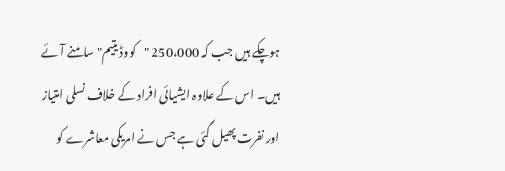ہوچکے ہیں جب کہ 250،000 "کووڈ یتیم" سامنے آئے ہیں۔ اس کے علاوہ ایشیائی افراد کے خلاف نسلی امتیاز اور نفرت پھیل گئی ہے جس نے امریکی معاشرے کو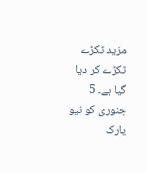مزید ٹکڑے ٹکڑے کر دیا گیا ہے۔ 5 جنوری کو نیو یارک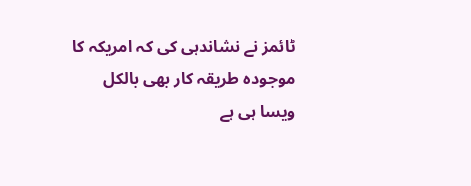ٹائمز نے نشاندہی کی کہ امریکہ کا موجودہ طریقہ کار بھی بالکل ویسا ہی ہے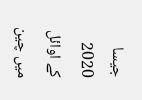جیسا 2020 کے اوائل میں چین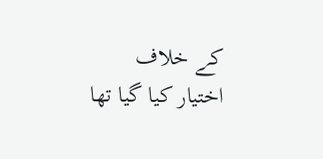کے خلاف اختیار کیا گیا تھا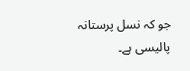جو کہ نسل پرستانہ پالیسی ہے۔